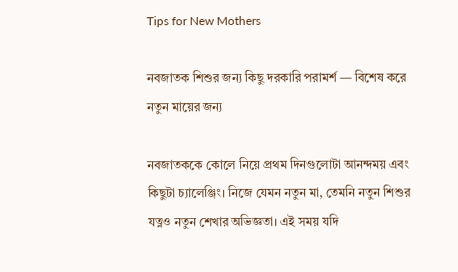Tips for New Mothers

নবজাতক শিশুর জন্য কিছু দরকারি পরামর্শ — বিশেষ করে নতুন মায়ের জন্য

নবজাতককে কোলে নিয়ে প্রথম দিনগুলোটা আনন্দময় এবং কিছুটা চ্যালেঞ্জিং। নিজে যেমন নতুন মা, তেমনি নতুন শিশুর যত্নও নতুন শেখার অভিজ্ঞতা। এই সময় যদি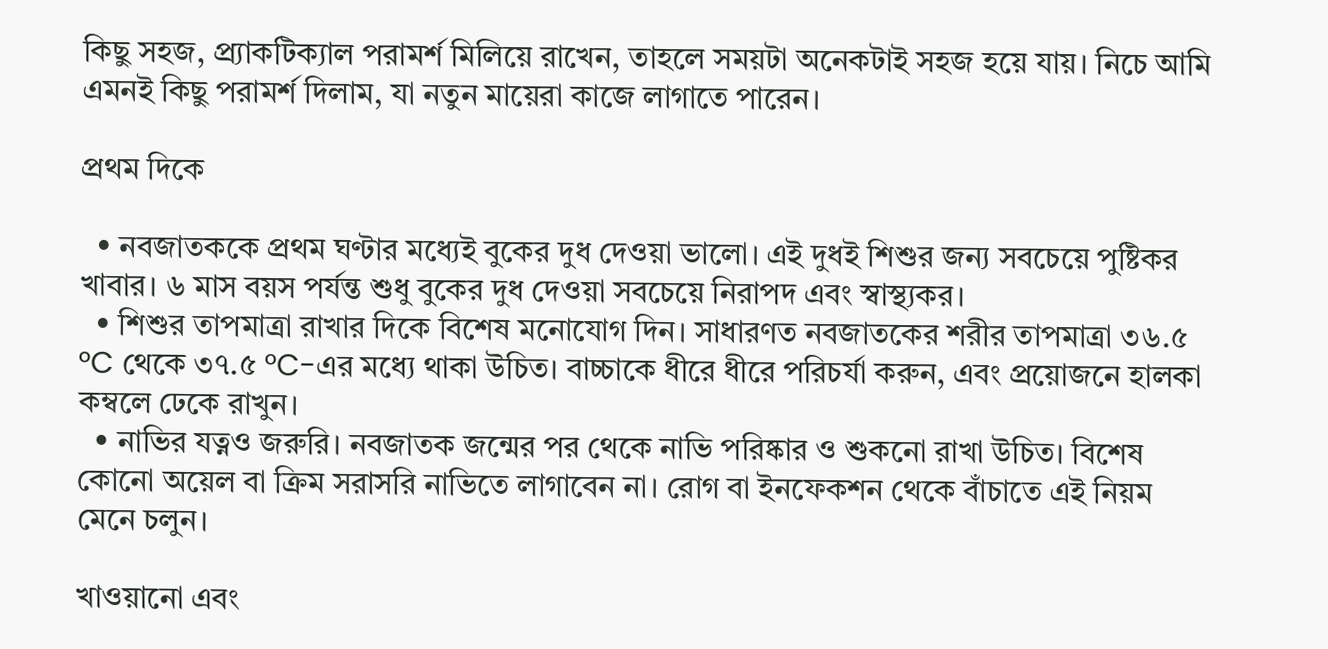কিছু সহজ, প্র্যাকটিক্যাল পরামর্শ মিলিয়ে রাখেন, তাহলে সময়টা অনেকটাই সহজ হয়ে যায়। নিচে আমি এমনই কিছু পরামর্শ দিলাম, যা নতুন মায়েরা কাজে লাগাতে পারেন।

প্রথম দিকে

  • নবজাতককে প্রথম ঘণ্টার মধ্যেই বুকের দুধ দেওয়া ভালো। এই দুধই শিশুর জন্য সবচেয়ে পুষ্টিকর খাবার। ৬ মাস বয়স পর্যন্ত শুধু বুকের দুধ দেওয়া সবচেয়ে নিরাপদ এবং স্বাস্থ্যকর।
  • শিশুর তাপমাত্রা রাখার দিকে বিশেষ মনোযোগ দিন। সাধারণত নবজাতকের শরীর তাপমাত্রা ৩৬.৫ °C থেকে ৩৭.৫ °C-এর মধ্যে থাকা উচিত। বাচ্চাকে ধীরে ধীরে পরিচর্যা করুন, এবং প্রয়োজনে হালকা কম্বলে ঢেকে রাখুন।
  • নাভির যত্নও জরুরি। নবজাতক জন্মের পর থেকে নাভি পরিষ্কার ও শুকনো রাখা উচিত। বিশেষ কোনো অয়েল বা ক্রিম সরাসরি নাভিতে লাগাবেন না। রোগ বা ইনফেকশন থেকে বাঁচাতে এই নিয়ম মেনে চলুন।

খাওয়ানো এবং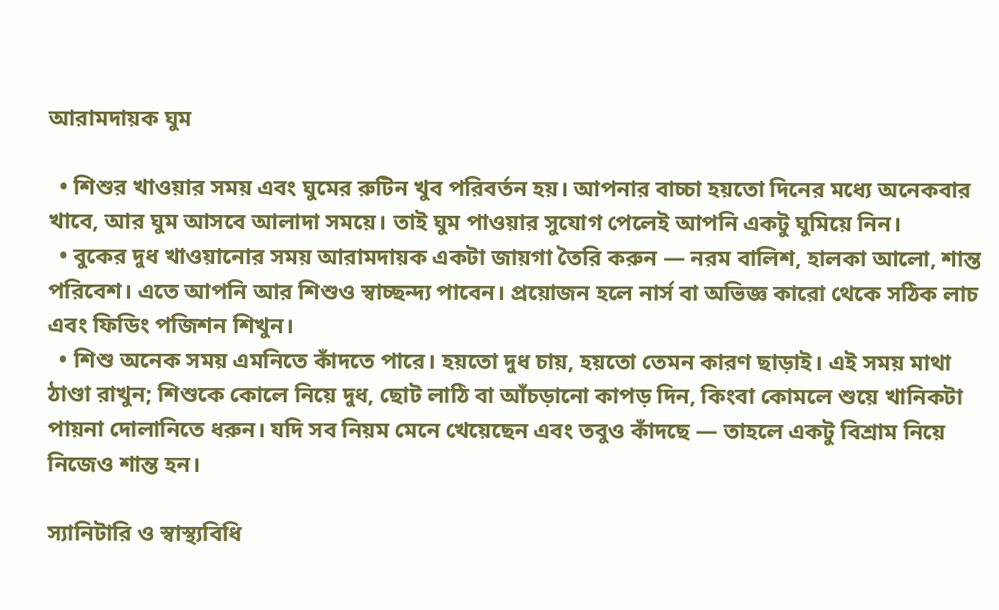আরামদায়ক ঘুম

  • শিশুর খাওয়ার সময় এবং ঘুমের রুটিন খুব পরিবর্তন হয়। আপনার বাচ্চা হয়তো দিনের মধ্যে অনেকবার খাবে, আর ঘুম আসবে আলাদা সময়ে। তাই ঘুম পাওয়ার সুযোগ পেলেই আপনি একটু ঘুমিয়ে নিন।
  • বুকের দুধ খাওয়ানোর সময় আরামদায়ক একটা জায়গা তৈরি করুন — নরম বালিশ, হালকা আলো, শান্ত পরিবেশ। এতে আপনি আর শিশুও স্বাচ্ছন্দ্য পাবেন। প্রয়োজন হলে নার্স বা অভিজ্ঞ কারো থেকে সঠিক লাচ এবং ফিডিং পজিশন শিখুন।
  • শিশু অনেক সময় এমনিতে কাঁদতে পারে। হয়তো দুধ চায়, হয়তো তেমন কারণ ছাড়াই। এই সময় মাথা ঠাণ্ডা রাখুন; শিশুকে কোলে নিয়ে দুধ, ছোট লাঠি বা আঁচড়ানো কাপড় দিন, কিংবা কোমলে শুয়ে খানিকটা পায়না দোলানিতে ধরুন। যদি সব নিয়ম মেনে খেয়েছেন এবং তবুও কাঁদছে — তাহলে একটু বিশ্রাম নিয়ে নিজেও শান্ত হন।

স্যানিটারি ও স্বাস্থ্যবিধি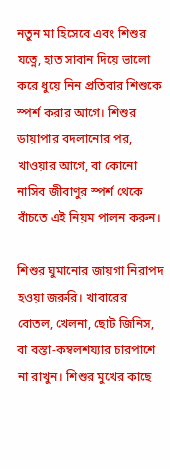নতুন মা হিসেবে এবং শিশুর যত্নে, হাত সাবান দিয়ে ভালো করে ধুয়ে নিন প্রতিবার শিশুকে স্পর্শ করার আগে। শিশুর ডায়াপার বদলানোর পর, খাওয়ার আগে, বা কোনো নাসিব জীবাণুর স্পর্শ থেকে বাঁচতে এই নিয়ম পালন করুন।

শিশুর ঘুমানোর জায়গা নিরাপদ হওয়া জরুরি। খাবারের বোতল, খেলনা, ছোট জিনিস, বা বস্তা-কম্বলশয্যার চারপাশে না রাখুন। শিশুর মুখের কাছে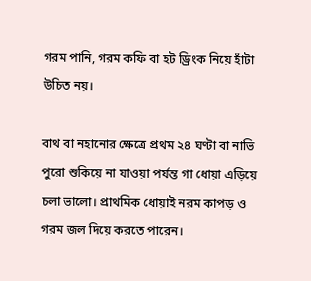গরম পানি, গরম কফি বা হট ড্রিংক নিয়ে হাঁটা উচিত নয়।

বা‌থ বা নহানোর ক্ষেত্রে প্রথম ২৪ ঘণ্টা বা নাভি পুরো শুকিয়ে না যাওয়া পর্যন্ত গা ধোয়া এড়িয়ে চলা ভালো। প্রাথমিক ধোয়াই নরম কাপড় ও গরম জল দিয়ে করতে পারেন।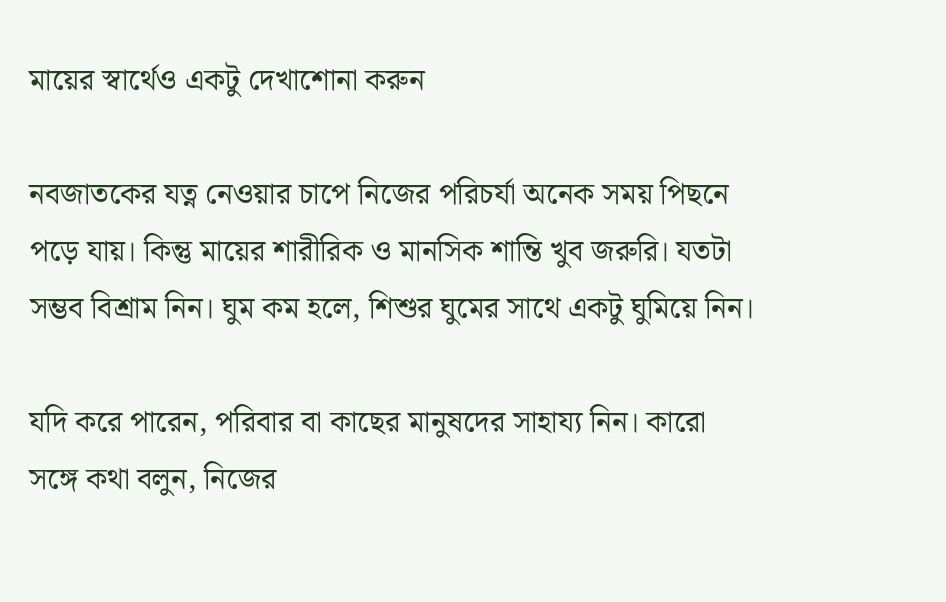মায়ের স্বার্থেও একটু দেখাশোনা করুন

নবজাতকের যত্ন নেওয়ার চাপে নিজের পরিচর্যা অনেক সময় পিছনে পড়ে যায়। কিন্তু মায়ের শারীরিক ও মানসিক শান্তি খুব জরুরি। যতটা সম্ভব বিশ্রাম নিন। ঘুম কম হলে, শিশুর ঘুমের সাথে একটু ঘুমিয়ে নিন।

যদি করে পারেন, পরিবার বা কাছের মানুষদের সাহায্য নিন। কারো সঙ্গে কথা বলুন, নিজের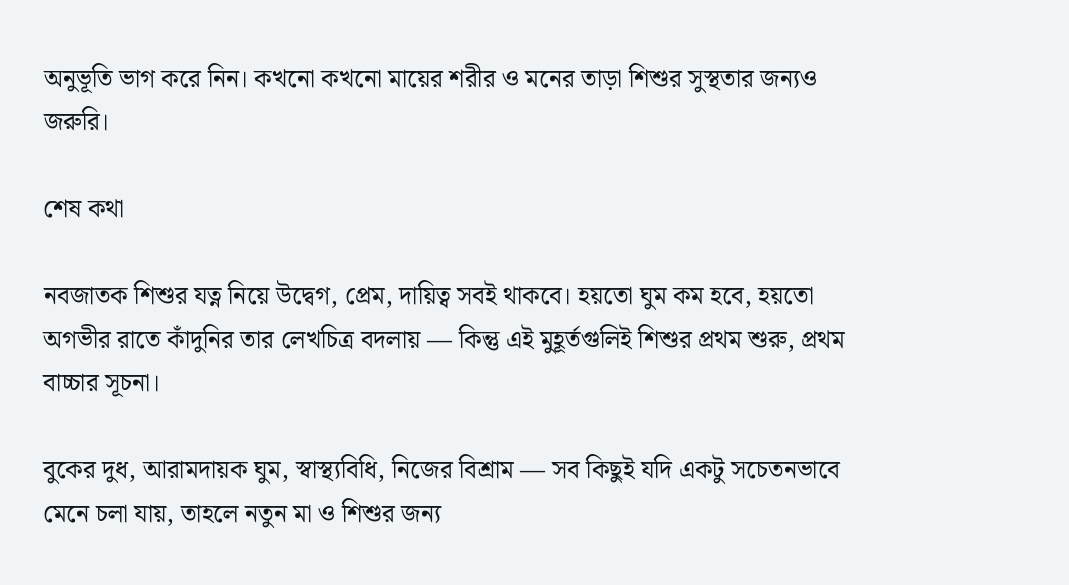অনুভূতি ভাগ করে নিন। কখনো কখনো মায়ের শরীর ও মনের তাড়া শিশুর সুস্থতার জন্যও জরুরি।

শেষ কথা

নবজাতক শিশুর যত্ন নিয়ে উদ্বেগ, প্রেম, দায়িত্ব সবই থাকবে। হয়তো ঘুম কম হবে, হয়তো অগভীর রাতে কাঁদুনির তার লেখচিত্র বদলায় — কিন্তু এই মুহূর্তগুলিই শিশুর প্রথম শুরু, প্রথম বাচ্চার সূচনা।

বুকের দুধ, আরামদায়ক ঘুম, স্বাস্থ্যবিধি, নিজের বিশ্রাম — সব কিছুই যদি একটু সচেতনভাবে মেনে চলা যায়, তাহলে নতুন মা ও শিশুর জন্য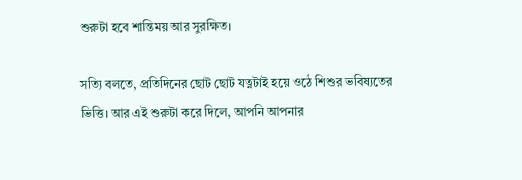শুরুটা হবে শান্তিময় আর সুরক্ষিত।

সত্যি বলতে, প্রতিদিনের ছোট ছোট যত্নটাই হয়ে ওঠে শিশুর ভবিষ্যতের ভিত্তি। আর এই শুরুটা করে দিলে, আপনি আপনার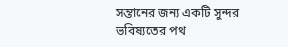সন্তানের জন্য একটি সুন্দর ভবিষ্যতের পথ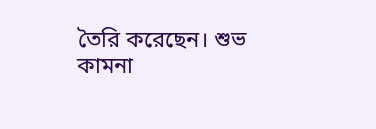তৈরি করেছেন। শুভ কামনা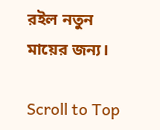রইল নতুন মায়ের জন্য।

Scroll to Top